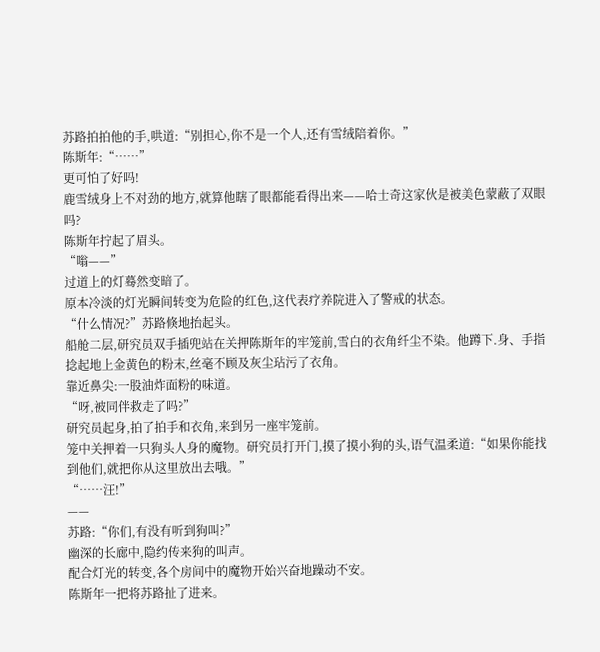苏路拍拍他的手,哄道:“别担心,你不是一个人,还有雪绒陪着你。”
陈斯年:“……”
更可怕了好吗!
鹿雪绒身上不对劲的地方,就算他瞎了眼都能看得出来——哈士奇这家伙是被美色蒙蔽了双眼吗?
陈斯年拧起了眉头。
“嗡——”
过道上的灯蓦然变暗了。
原本冷淡的灯光瞬间转变为危险的红色,这代表疗养院进入了警戒的状态。
“什么情况?”苏路倏地抬起头。
船舱二层,研究员双手插兜站在关押陈斯年的牢笼前,雪白的衣角纤尘不染。他蹲下.身、手指捻起地上金黄色的粉末,丝毫不顾及灰尘玷污了衣角。
靠近鼻尖:一股油炸面粉的味道。
“呀,被同伴救走了吗?”
研究员起身,拍了拍手和衣角,来到另一座牢笼前。
笼中关押着一只狗头人身的魔物。研究员打开门,摸了摸小狗的头,语气温柔道:“如果你能找到他们,就把你从这里放出去哦。”
“……汪!”
——
苏路:“你们,有没有听到狗叫?”
幽深的长廊中,隐约传来狗的叫声。
配合灯光的转变,各个房间中的魔物开始兴奋地躁动不安。
陈斯年一把将苏路扯了进来。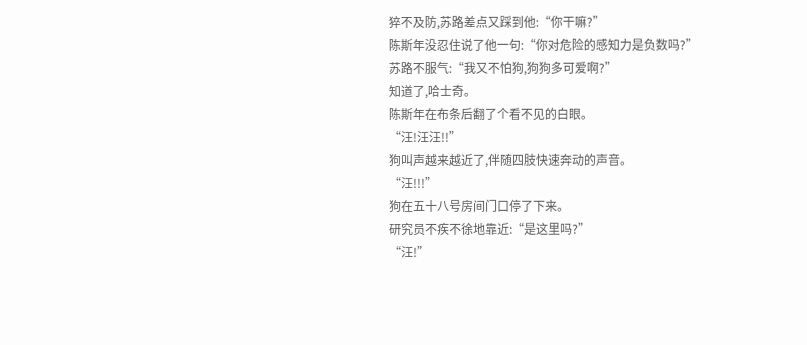猝不及防,苏路差点又踩到他:“你干嘛?”
陈斯年没忍住说了他一句:“你对危险的感知力是负数吗?”
苏路不服气:“我又不怕狗,狗狗多可爱啊?”
知道了,哈士奇。
陈斯年在布条后翻了个看不见的白眼。
“汪!汪汪!!”
狗叫声越来越近了,伴随四肢快速奔动的声音。
“汪!!!”
狗在五十八号房间门口停了下来。
研究员不疾不徐地靠近:“是这里吗?”
“汪!”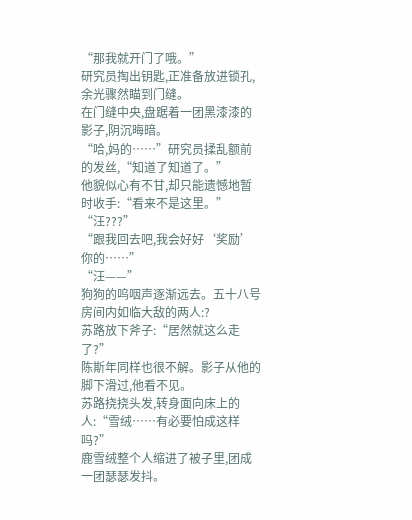“那我就开门了哦。”
研究员掏出钥匙,正准备放进锁孔,余光骤然瞄到门缝。
在门缝中央,盘踞着一团黑漆漆的影子,阴沉晦暗。
“哈,妈的……”研究员揉乱额前的发丝,“知道了知道了。”
他貌似心有不甘,却只能遗憾地暂时收手:“看来不是这里。”
“汪???”
“跟我回去吧,我会好好‘奖励’你的……”
“汪——”
狗狗的呜咽声逐渐远去。五十八号房间内如临大敌的两人:?
苏路放下斧子:“居然就这么走了?”
陈斯年同样也很不解。影子从他的脚下滑过,他看不见。
苏路挠挠头发,转身面向床上的人:“雪绒……有必要怕成这样吗?”
鹿雪绒整个人缩进了被子里,团成一团瑟瑟发抖。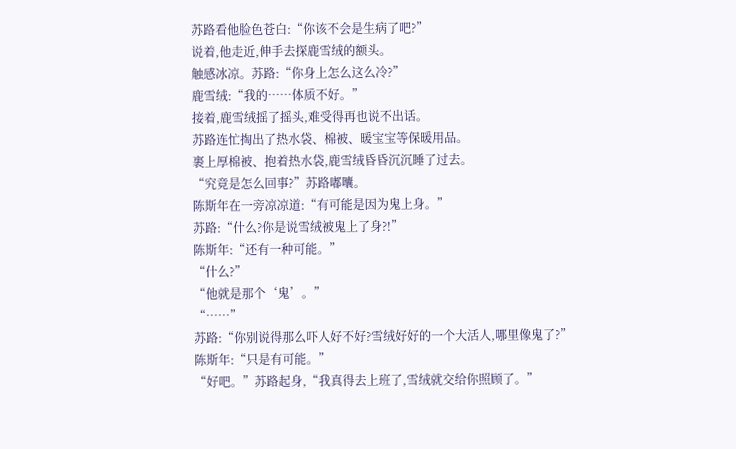苏路看他脸色苍白:“你该不会是生病了吧?”
说着,他走近,伸手去探鹿雪绒的额头。
触感冰凉。苏路:“你身上怎么这么冷?”
鹿雪绒:“我的……体质不好。”
接着,鹿雪绒摇了摇头,难受得再也说不出话。
苏路连忙掏出了热水袋、棉被、暖宝宝等保暖用品。
裹上厚棉被、抱着热水袋,鹿雪绒昏昏沉沉睡了过去。
“究竟是怎么回事?”苏路嘟囔。
陈斯年在一旁凉凉道:“有可能是因为鬼上身。”
苏路:“什么?你是说雪绒被鬼上了身?!”
陈斯年:“还有一种可能。”
“什么?”
“他就是那个‘鬼’。”
“……”
苏路:“你别说得那么吓人好不好?雪绒好好的一个大活人,哪里像鬼了?”
陈斯年:“只是有可能。”
“好吧。”苏路起身,“我真得去上班了,雪绒就交给你照顾了。”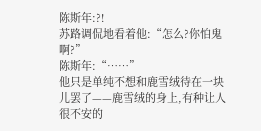陈斯年:?!
苏路调侃地看着他:“怎么?你怕鬼啊?”
陈斯年:“……”
他只是单纯不想和鹿雪绒待在一块儿罢了——鹿雪绒的身上,有种让人很不安的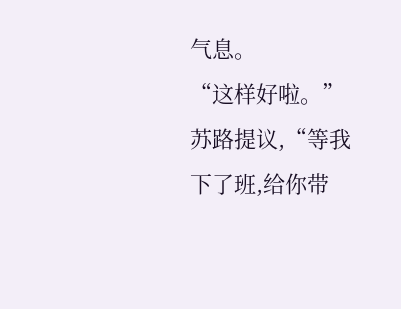气息。
“这样好啦。”苏路提议,“等我下了班,给你带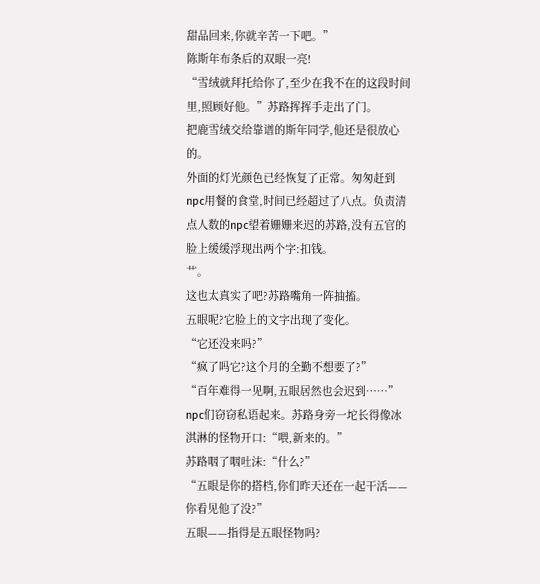甜品回来,你就辛苦一下吧。”
陈斯年布条后的双眼一亮!
“雪绒就拜托给你了,至少在我不在的这段时间里,照顾好他。”苏路挥挥手走出了门。
把鹿雪绒交给靠谱的斯年同学,他还是很放心的。
外面的灯光颜色已经恢复了正常。匆匆赶到npc用餐的食堂,时间已经超过了八点。负责清点人数的npc望着姗姗来迟的苏路,没有五官的脸上缓缓浮现出两个字:扣钱。
艹。
这也太真实了吧?苏路嘴角一阵抽搐。
五眼呢?它脸上的文字出现了变化。
“它还没来吗?”
“疯了吗它?这个月的全勤不想要了?”
“百年难得一见啊,五眼居然也会迟到……”
npc们窃窃私语起来。苏路身旁一坨长得像冰淇淋的怪物开口:“喂,新来的。”
苏路咽了咽吐沫:“什么?”
“五眼是你的搭档,你们昨天还在一起干活——你看见他了没?”
五眼——指得是五眼怪物吗?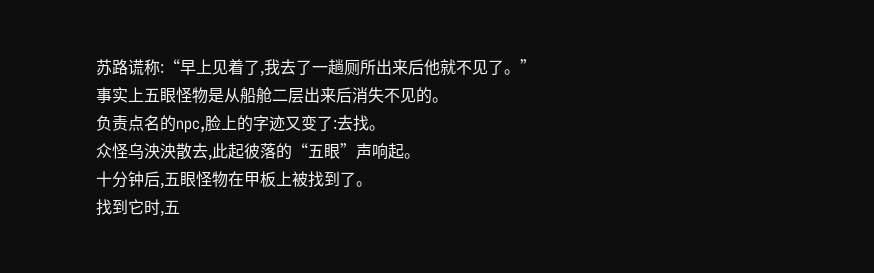苏路谎称:“早上见着了,我去了一趟厕所出来后他就不见了。”
事实上五眼怪物是从船舱二层出来后消失不见的。
负责点名的npc,脸上的字迹又变了:去找。
众怪乌泱泱散去,此起彼落的“五眼”声响起。
十分钟后,五眼怪物在甲板上被找到了。
找到它时,五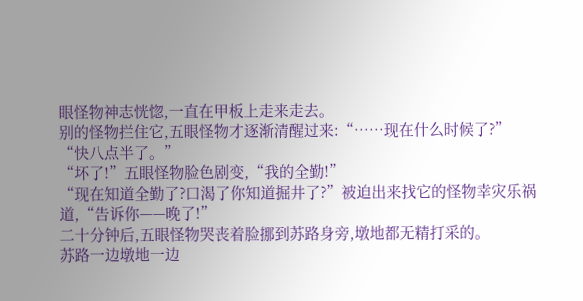眼怪物神志恍惚,一直在甲板上走来走去。
别的怪物拦住它,五眼怪物才逐渐清醒过来:“……现在什么时候了?”
“快八点半了。”
“坏了!”五眼怪物脸色剧变,“我的全勤!”
“现在知道全勤了?口渴了你知道掘井了?”被迫出来找它的怪物幸灾乐祸道,“告诉你——晚了!”
二十分钟后,五眼怪物哭丧着脸挪到苏路身旁,墩地都无精打采的。
苏路一边墩地一边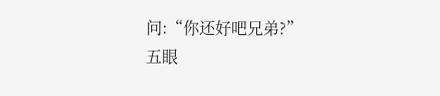问:“你还好吧兄弟?”
五眼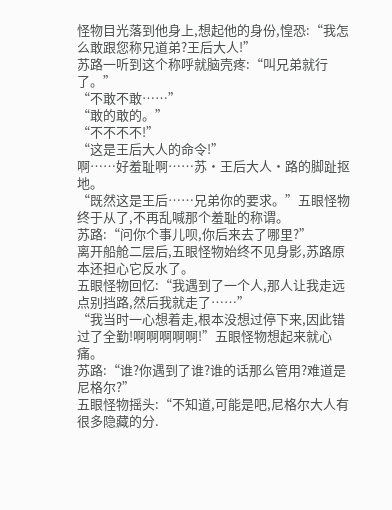怪物目光落到他身上,想起他的身份,惶恐:“我怎么敢跟您称兄道弟?王后大人!”
苏路一听到这个称呼就脑壳疼:“叫兄弟就行了。”
“不敢不敢……”
“敢的敢的。”
“不不不不!”
“这是王后大人的命令!”
啊……好羞耻啊……苏·王后大人·路的脚趾抠地。
“既然这是王后……兄弟你的要求。”五眼怪物终于从了,不再乱喊那个羞耻的称谓。
苏路:“问你个事儿呗,你后来去了哪里?”
离开船舱二层后,五眼怪物始终不见身影,苏路原本还担心它反水了。
五眼怪物回忆:“我遇到了一个人,那人让我走远点别挡路,然后我就走了……”
“我当时一心想着走,根本没想过停下来,因此错过了全勤!啊啊啊啊啊!”五眼怪物想起来就心痛。
苏路:“谁?你遇到了谁?谁的话那么管用?难道是尼格尔?”
五眼怪物摇头:“不知道,可能是吧,尼格尔大人有很多隐藏的分.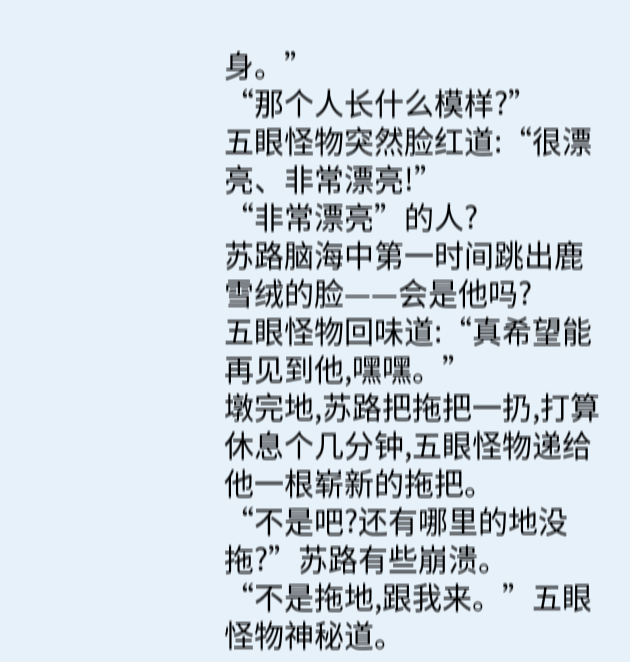身。”
“那个人长什么模样?”
五眼怪物突然脸红道:“很漂亮、非常漂亮!”
“非常漂亮”的人?
苏路脑海中第一时间跳出鹿雪绒的脸——会是他吗?
五眼怪物回味道:“真希望能再见到他,嘿嘿。”
墩完地,苏路把拖把一扔,打算休息个几分钟,五眼怪物递给他一根崭新的拖把。
“不是吧?还有哪里的地没拖?”苏路有些崩溃。
“不是拖地,跟我来。”五眼怪物神秘道。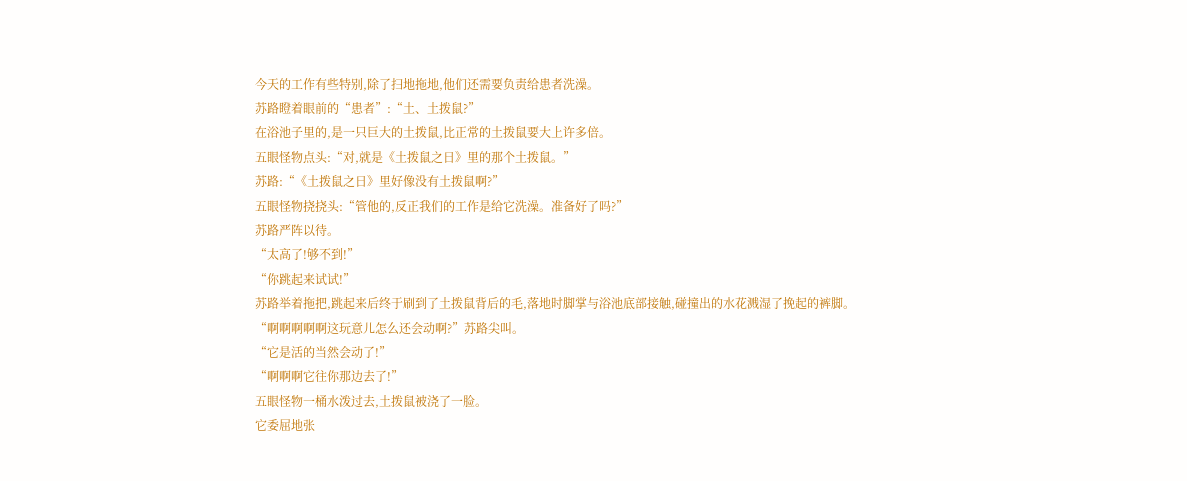今天的工作有些特别,除了扫地拖地,他们还需要负责给患者洗澡。
苏路瞪着眼前的“患者”:“土、土拨鼠?”
在浴池子里的,是一只巨大的土拨鼠,比正常的土拨鼠要大上许多倍。
五眼怪物点头:“对,就是《土拨鼠之日》里的那个土拨鼠。”
苏路:“《土拨鼠之日》里好像没有土拨鼠啊?”
五眼怪物挠挠头:“管他的,反正我们的工作是给它洗澡。准备好了吗?”
苏路严阵以待。
“太高了!够不到!”
“你跳起来试试!”
苏路举着拖把,跳起来后终于刷到了土拨鼠背后的毛,落地时脚掌与浴池底部接触,碰撞出的水花溅湿了挽起的裤脚。
“啊啊啊啊啊这玩意儿怎么还会动啊?”苏路尖叫。
“它是活的当然会动了!”
“啊啊啊它往你那边去了!”
五眼怪物一桶水泼过去,土拨鼠被浇了一脸。
它委屈地张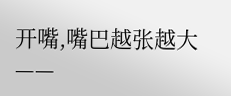开嘴,嘴巴越张越大——